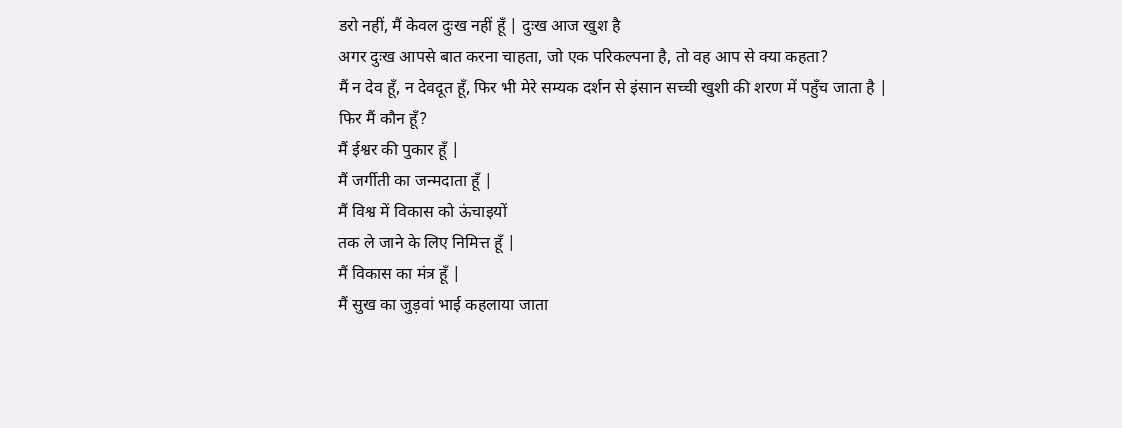डरो नहीं, मैं केवल दुःख नहीं हूँ | दुःख आज खुश है
अगर दुःख आपसे बात करना चाहता, जो एक परिकल्पना है, तो वह आप से क्या कहता?
मैं न देव हूँ, न देवदूत हूँ, फिर भी मेरे सम्यक दर्शन से इंसान सच्ची खुशी की शरण में पहुँच जाता है |
फिर मैं कौन हूँ?
मैं ईश्वर की पुकार हूँ |
मैं जर्गीती का जन्मदाता हूँ |
मैं विश्व में विकास को ऊंचाइयों
तक ले जाने के लिए निमित्त हूँ |
मैं विकास का मंत्र हूँ |
मैं सुख का जुड़वां भाई कहलाया जाता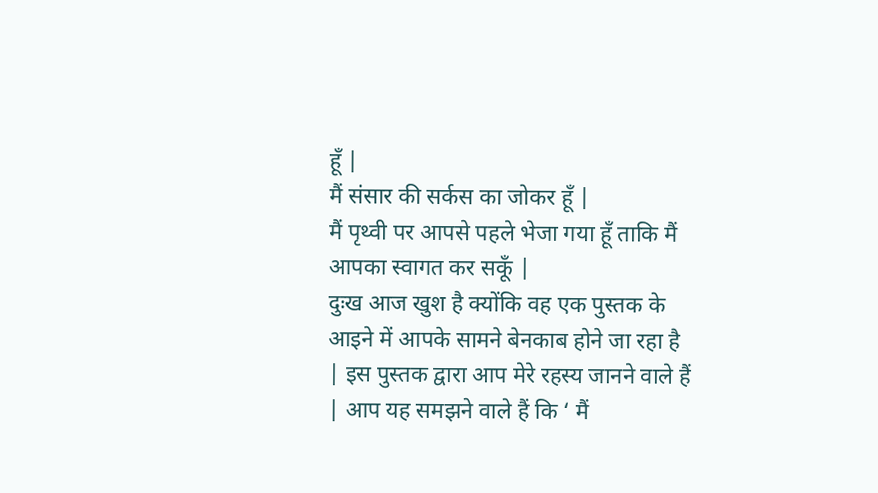हूँ |
मैं संसार की सर्कस का जोकर हूँ |
मैं पृथ्वी पर आपसे पहले भेजा गया हूँ ताकि मैं आपका स्वागत कर सकूँ |
दुःख आज खुश है क्योंकि वह एक पुस्तक के आइने में आपके सामने बेनकाब होने जा रहा है | इस पुस्तक द्वारा आप मेरे रहस्य जानने वाले हैं | आप यह समझने वाले हैं कि ‘ मैं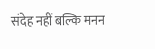संदेह नहीं बल्कि मनन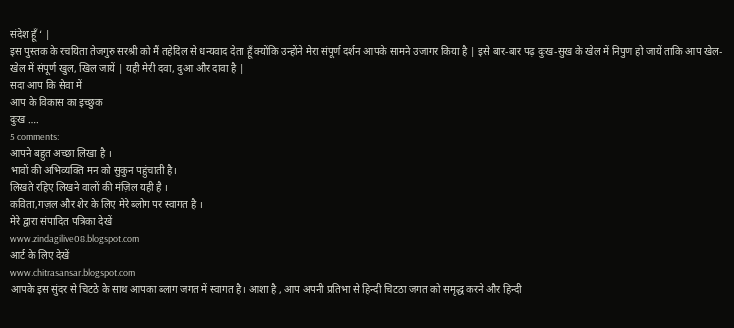संदेश हूँ ‘ |
इस पुस्तक के रचयिता तेजगुरु सरश्री को मैं तहेदिल से धन्यवाद देता हूँ क्योंकि उन्होंने मेरा संपूर्ण दर्शन आपके सामने उजागर किया है | इसे बार-बार पढ़ दुःख-सुख के खेल में निपुण हो जायें ताकि आप खेल-खेल में संपूर्ण खुल, खिल जायें | यही मेरी दवा, दुआ और दावा है |
सदा आप कि सेवा में
आप के विकास का इच्छुक
दुःख ….
5 comments:
आपने बहुत अच्छा लिखा है ।
भावों की अभिव्यक्ति मन को सुकुन पहुंचाती है।
लिखते रहिए लिखने वालों की मंज़िल यही है ।
कविता,गज़ल और शेर के लिए मेरे ब्लोग पर स्वागत है ।
मेरे द्वारा संपादित पत्रिका देखें
www.zindagilive08.blogspot.com
आर्ट के लिए देखें
www.chitrasansar.blogspot.com
आपके इस सुंदर से चिटठे के साथ आपका ब्लाग जगत में स्वागत है। आशा है , आप अपनी प्रतिभा से हिन्दी चिटठा जगत को समृद्ध करने और हिन्दी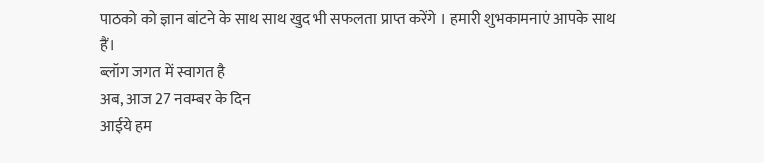पाठको को ज्ञान बांटने के साथ साथ खुद भी सफलता प्राप्त करेंगे । हमारी शुभकामनाएं आपके साथ हैं।
ब्लॉग जगत में स्वागत है
अब, आज 27 नवम्बर के दिन
आईये हम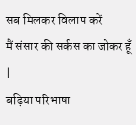सब मिलकर विलाप करें
मैं संसार की सर्कस का जोकर हूँ |
बढ़िया परिभाषा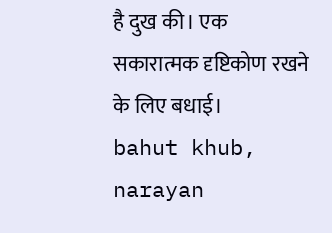है दुख की। एक सकारात्मक दृष्टिकोण रखने के लिए बधाई।
bahut khub, narayan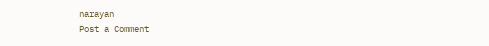narayan
Post a Comment